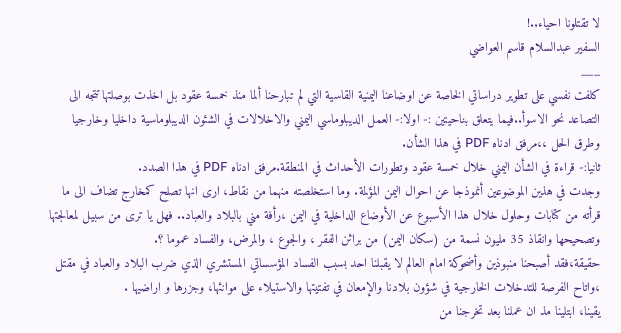لا تقتلونا احياء..!
السفير عبدالسلام قاسم العواضي
___
كلفت نفسي على تطوير دراساتي الخاصة عن اوضاعنا اليمنية القاسية التي لم تبارحنا ألما منذ خمسة عقود بل اخذت بوصلتها تتجه الى التصاعد نحو الاسوأ..فيما يتعلق بناحيتين :- اولا:- العمل الديبلوماسي اليمني والاخلالات في الشئون الديبلوماسية داخليا وخارجيا وطرق الحل ،،مرفق ادناه PDF في هذا الشأن.
ثانيا:- قراءة في الشأن اليمني خلال خمسة عقود وتطورات الأحداث في المنطقة.مرفق ادناه PDF في هذا الصدد.
وجدت في هذين الموضوعين أنموذجا عن احوال اليمن المؤلمة. وما استخلصته منهما من نقاط، ارى انها تصلح كمخارج تضاف الى ما قرأته من كتابات وحلول خلال هذا الأسبوع عن الأوضاع الداخلية في اليمن ،رأفة مني بالبلاد والعباد.. فهل يا ترى من سبيل لمعالجتها وتصحيحها وانقاذ 35 مليون نسمة من (سكان اليمن) من براثن الفقر ، والجوع ، والمرض، والفساد عموما ؟.
حقيقة،فقد أصبحنا منبوذين وأضحوكة امام العالم لا يقبلنا احد بسبب الفساد المؤسساتي المستشري الذي ضرب البلاد والعباد في مقتل ،واتاح الفرصة للتدخلات الخارجية في شؤون بلادنا والإمعان في تفتيتها والاستيلاء على موانئها، وجزرها و اراضيها .
يقينا، ابتلينا مذ ان عملنا بعد تخرجنا من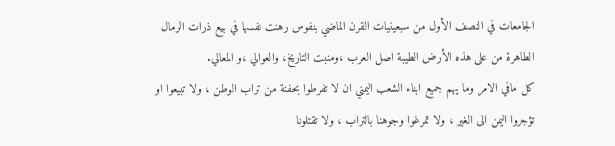الجامعات في النصف الأول من سبعينيات القرن الماضي بنفوس رهنت نفسها في بيع ذرات الرمال الطاهرة من على هذه الأرض الطيبة اصل العرب ،ومنبت التاريخ، والعوالي ،و المعالي.
كل مافي الامر وما يهم جميع ابناء الشعب اليمني ان لا تفرطوا بحفنة من تراب الوطن ، ولا تبيعوا او تؤجروا اليمن الى الغير ، ولا تمرغوا وجوهنا بالتراب ، ولا تقتلونا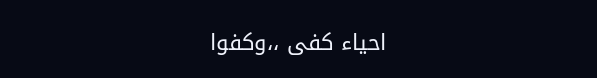احياء كفى ،،وكفوا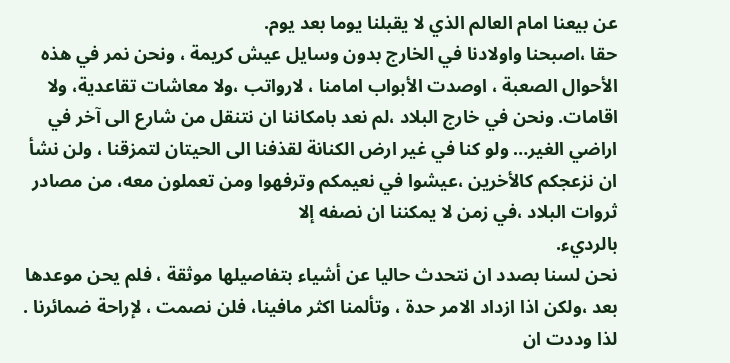عن بيعنا امام العالم الذي لا يقبلنا يوما بعد يوم.
حقا ،اصبحنا واولادنا في الخارج بدون وسايل عيش كريمة ، ونحن نمر في هذه الأحوال الصعبة ، اوصدت الأبواب امامنا ، لارواتب ،ولا معاشات تقاعدية، ولا اقامات. ونحن في خارج البلاد ،لم نعد بامكاننا ان نتنقل من شارع الى آخر في اراضي الغير… ولو كنا في غير ارض الكنانة لقذفنا الى الحيتان لتمزقنا ، ولن نشأ ان نزعجكم كالأخرين ،عيشوا في نعيمكم وترفهوا ومن تعملون معه، من مصادر ثروات البلاد ،في زمن لا يمكننا ان نصفه إلا
بالرديء.
نحن لسنا بصدد ان نتحدث حاليا عن أشياء بتفاصيلها موثقة ، فلم يحن موعدها بعد ،ولكن اذا ازداد الامر حدة ، وتألمنا اكثر مافينا، فلن نصمت ، لإراحة ضمائرنا .
لذا وددت ان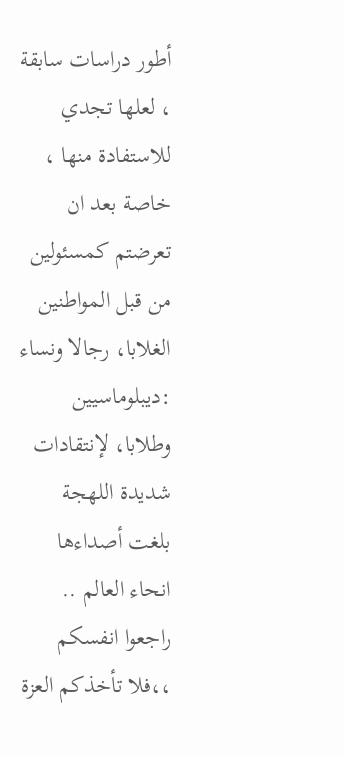أطور دراسات سابقة ، لعلها تجدي للاستفادة منها ، خاصة بعد ان تعرضتم كمسئولين من قبل المواطنين الغلابا، رجالا ونساء :ديبلوماسيين وطلابا، لإنتقادات شديدة اللهجة بلغت أصداءها انحاء العالم .. راجعوا انفسكم ،،فلا تأخذكم العزة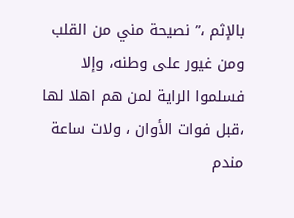بالإثم ،” نصيحة مني من القلب ومن غيور على وطنه، وإلا فسلموا الراية لمن هم اهلا لها ،قبل فوات الأوان ، ولات ساعة مندم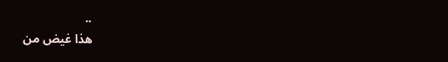..
هذا غيض من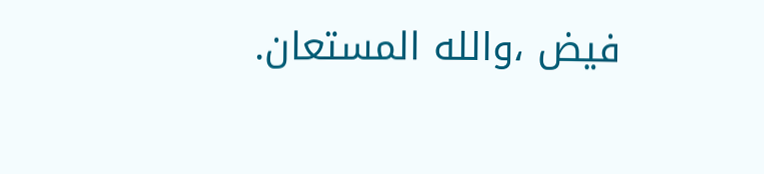فيض ،والله المستعان.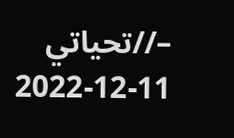–//تحياتي
2022-12-11